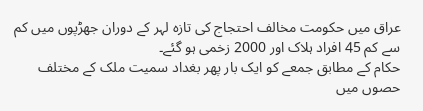عراق میں حکومت مخالف احتجاج کی تازہ لہر کے دوران جھڑپوں میں کم سے کم 45 افراد ہلاک اور 2000 زخمی ہو گئے۔
حکام کے مطابق جمعے کو ایک بار پھر بغداد سمیت ملک کے مختلف حصوں میں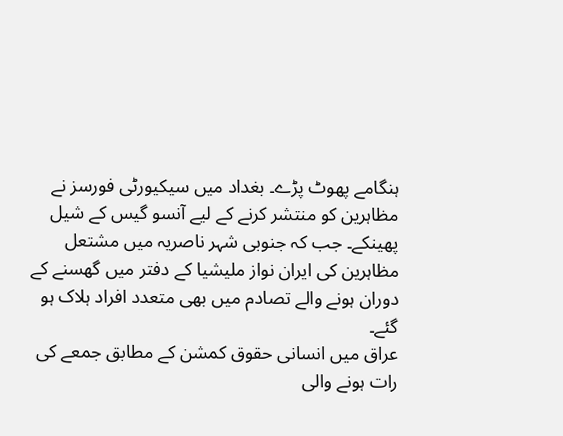ہنگامے پھوٹ پڑے۔ بغداد میں سیکیورٹی فورسز نے مظاہرین کو منتشر کرنے کے لیے آنسو گیس کے شیل پھینکے۔ جب کہ جنوبی شہر ناصریہ میں مشتعل مظاہرین کی ایران نواز ملیشیا کے دفتر میں گھسنے کے دوران ہونے والے تصادم میں بھی متعدد افراد ہلاک ہو گئے۔
عراق میں انسانی حقوق کمشن کے مطابق جمعے کی رات ہونے والی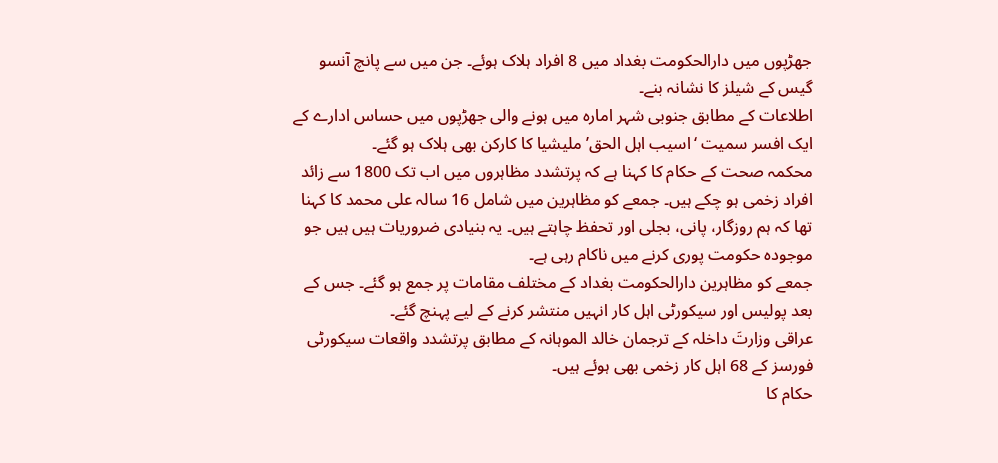جھڑپوں میں دارالحکومت بغداد میں 8 افراد ہلاک ہوئے۔ جن میں سے پانچ آنسو گیس کے شیلز کا نشانہ بنے۔
اطلاعات کے مطابق جنوبی شہر امارہ میں ہونے والی جھڑپوں میں حساس ادارے کے ایک افسر سمیت ‘اسیب اہل الحق’ ملیشیا کا کارکن بھی ہلاک ہو گئے۔
محکمہ صحت کے حکام کا کہنا ہے کہ پرتشدد مظاہروں میں اب تک 1800 سے زائد افراد زخمی ہو چکے ہیں۔ جمعے کو مظاہرین میں شامل 16 سالہ علی محمد کا کہنا تھا کہ ہم روزگار، پانی، بجلی اور تحفظ چاہتے ہیں۔ یہ بنیادی ضروریات ہیں ہیں جو موجودہ حکومت پوری کرنے میں ناکام رہی ہے۔
جمعے کو مظاہرین دارالحکومت بغداد کے مختلف مقامات پر جمع ہو گئے۔ جس کے بعد پولیس اور سیکورٹی اہل کار انہیں منتشر کرنے کے لیے پہنچ گئے۔
عراقی وزارتَ داخلہ کے ترجمان خالد الموہانہ کے مطابق پرتشدد واقعات سیکورٹی فورسز کے 68 اہل کار زخمی بھی ہوئے ہیں۔
حکام کا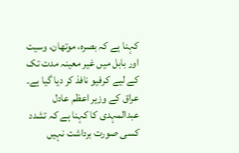کہنا ہے کہ بصرہ، موتھان، وسیت اور بابل میں غیر معینہ مدت تک کے لیے کرفیو نافذ کر دیا گیا ہے۔
عراق کے وزیر اعظم عادل عبدالمہدی کا کہنا ہے کہ تشدد کسی صورت برداشت نہیں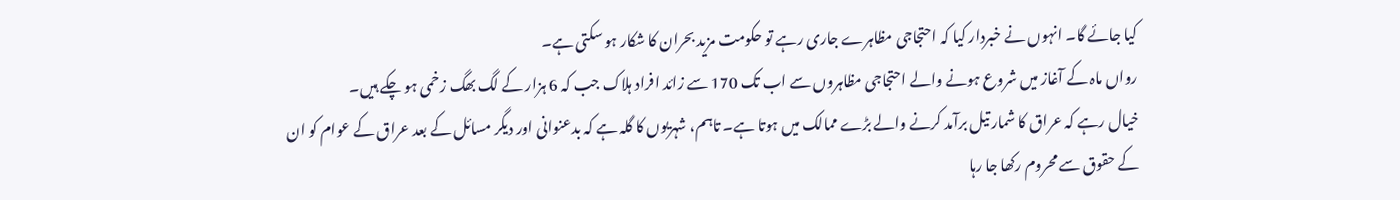کیا جائے گا۔ انہوں نے خبردار کیا کہ احتجاجی مظاہرے جاری رہے تو حکومت مزید بحران کا شکار ہو سکتی ہے۔
رواں ماہ کے آغاز میں شروع ہونے والے احتجاجی مظاہروں سے اب تک 170 سے زائد افراد ہلاک جب کہ 6 ہزار کے لگ بھگ زخمی ہو چکے ہیں۔
خیال رہے کہ عراق کا شمار تیل برآمد کرنے والے بڑے ممالک میں ہوتا ہے۔ تاہم، شہریوں کا گلہ ہے کہ بدعنوانی اور دیگر مسائل کے بعد عراق کے عوام کو ان کے حقوق سے محروم رکھا جا رہا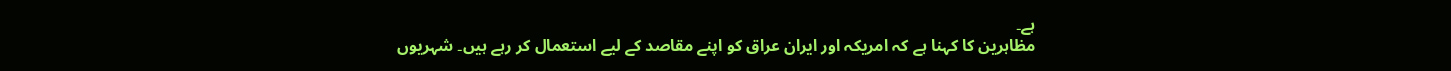ہے۔
مظاہرین کا کہنا ہے کہ امریکہ اور ایران عراق کو اپنے مقاصد کے لیے استعمال کر رہے ہیں۔ شہریوں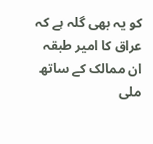کو یہ بھی گلہ ہے کہ عراق کا امیر طبقہ ان ممالک کے ساتھ ملی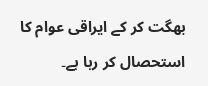بھگت کر کے ایراقی عوام کا استحصال کر رہا ہے۔